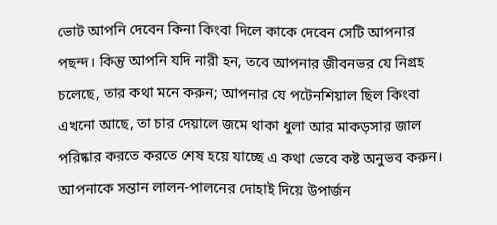ভোট আপনি দেবেন কিনা কিংবা দিলে কাকে দেবেন সেটি আপনার পছন্দ। কিন্তু আপনি যদি নারী হন, তবে আপনার জীবনভর যে নিগ্রহ চলেছে, তার কথা মনে করুন; আপনার যে পটেনশিয়াল ছিল কিংবা এখনো আছে, তা চার দেয়ালে জমে থাকা ধুলা আর মাকড়সার জাল পরিষ্কার করতে করতে শেষ হয়ে যাচ্ছে এ কথা ভেবে কষ্ট অনুভব করুন। আপনাকে সন্তান লালন-পালনের দোহাই দিয়ে উপার্জন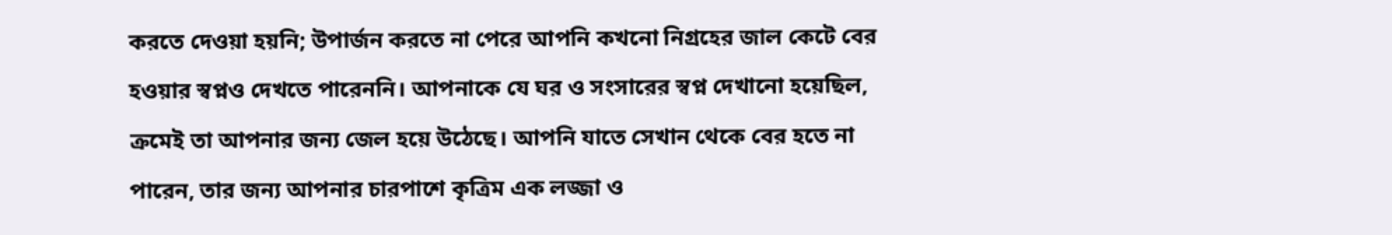করতে দেওয়া হয়নি; উপার্জন করতে না পেরে আপনি কখনো নিগ্রহের জাল কেটে বের হওয়ার স্বপ্নও দেখতে পারেননি। আপনাকে যে ঘর ও সংসারের স্বপ্ন দেখানো হয়েছিল, ক্রমেই তা আপনার জন্য জেল হয়ে উঠেছে। আপনি যাতে সেখান থেকে বের হতে না পারেন, তার জন্য আপনার চারপাশে কৃত্রিম এক লজ্জা ও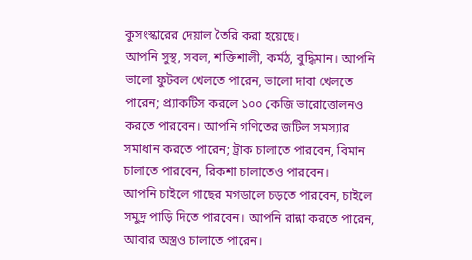কুসংস্কারের দেয়াল তৈরি করা হয়েছে।
আপনি সুস্থ, সবল, শক্তিশালী, কর্মঠ, বুদ্ধিমান। আপনি ভালো ফুটবল খেলতে পারেন, ভালো দাবা খেলতে পারেন; প্র্যাকটিস করলে ১০০ কেজি ভারোত্তোলনও করতে পারবেন। আপনি গণিতের জটিল সমস্যার সমাধান করতে পারেন; ট্রাক চালাতে পারবেন, বিমান চালাতে পারবেন, রিকশা চালাতেও পারবেন।
আপনি চাইলে গাছের মগডালে চড়তে পারবেন, চাইলে সমুদ্র পাড়ি দিতে পারবেন। আপনি রান্না করতে পারেন, আবার অস্ত্রও চালাতে পারেন।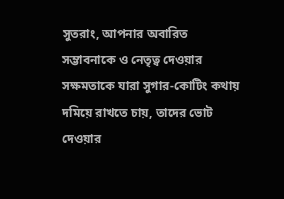সুতরাং, আপনার অবারিত সম্ভাবনাকে ও নেতৃত্ব দেওয়ার সক্ষমতাকে যারা সুগার-কোটিং কথায় দমিয়ে রাখতে চায়, তাদের ভোট দেওয়ার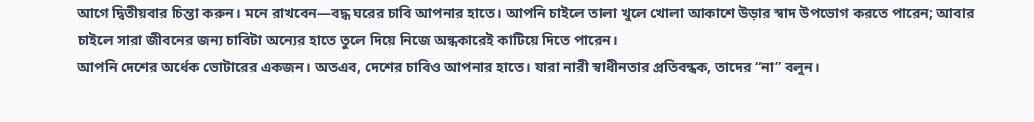আগে দ্বিতীয়বার চিন্তা করুন। মনে রাখবেন—বদ্ধ ঘরের চাবি আপনার হাতে। আপনি চাইলে তালা খুলে খোলা আকাশে উড়ার স্বাদ উপভোগ করতে পারেন; আবার চাইলে সারা জীবনের জন্য চাবিটা অন্যের হাতে তুলে দিয়ে নিজে অন্ধকারেই কাটিয়ে দিতে পারেন।
আপনি দেশের অর্ধেক ভোটারের একজন। অতএব, দেশের চাবিও আপনার হাতে। যারা নারী স্বাধীনতার প্রতিবন্ধক, তাদের “না” বলুন।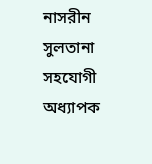নাসরীন সুলতানা
সহযোগী অধ্যাপক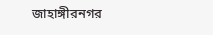জাহাঙ্গীরনগর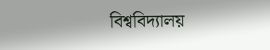বিশ্ববিদ্যালয়